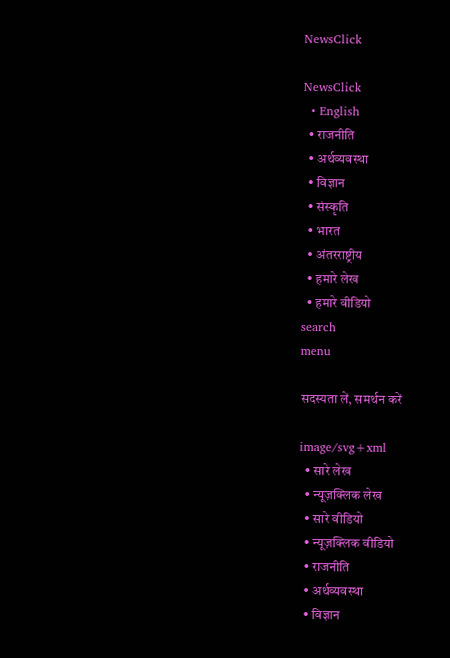NewsClick

NewsClick
  • English
  • राजनीति
  • अर्थव्यवस्था
  • विज्ञान
  • संस्कृति
  • भारत
  • अंतरराष्ट्रीय
  • हमारे लेख
  • हमारे वीडियो
search
menu

सदस्यता लें, समर्थन करें

image/svg+xml
  • सारे लेख
  • न्यूज़क्लिक लेख
  • सारे वीडियो
  • न्यूज़क्लिक वीडियो
  • राजनीति
  • अर्थव्यवस्था
  • विज्ञान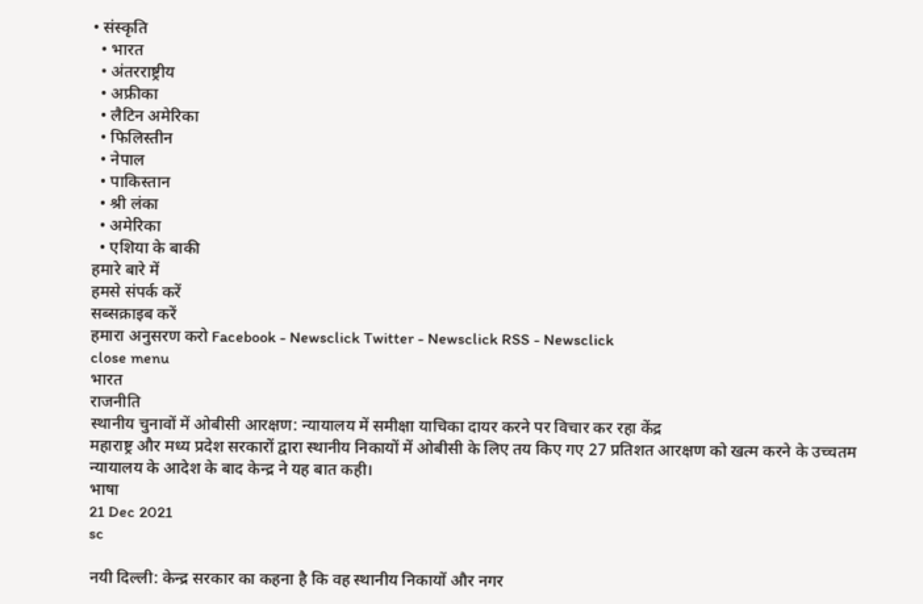• संस्कृति
  • भारत
  • अंतरराष्ट्रीय
  • अफ्रीका
  • लैटिन अमेरिका
  • फिलिस्तीन
  • नेपाल
  • पाकिस्तान
  • श्री लंका
  • अमेरिका
  • एशिया के बाकी
हमारे बारे में
हमसे संपर्क करें
सब्सक्राइब करें
हमारा अनुसरण करो Facebook - Newsclick Twitter - Newsclick RSS - Newsclick
close menu
भारत
राजनीति
स्थानीय चुनावों में ओबीसी आरक्षण: न्यायालय में समीक्षा याचिका दायर करने पर विचार कर रहा केंद्र
महाराष्ट्र और मध्य प्रदेश सरकारों द्वारा स्थानीय निकायों में ओबीसी के लिए तय किए गए 27 प्रतिशत आरक्षण को खत्म करने के उच्चतम न्यायालय के आदेश के बाद केन्द्र ने यह बात कही।
भाषा
21 Dec 2021
sc

नयी दिल्ली: केन्द्र सरकार का कहना है कि वह स्थानीय निकायों और नगर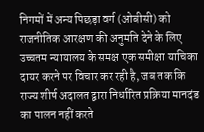निगमों में अन्य पिछड़ा वर्ग (ओबीसी) को राजनीतिक आरक्षण की अनुमति देने के लिए उच्चतम न्यायालय के समक्ष एक समीक्षा याचिका दायर करने पर विचार कर रही है, जब तक कि राज्य शीर्ष अदालत द्वारा निर्धारित प्रक्रिया मानदंड का पालन नहीं करते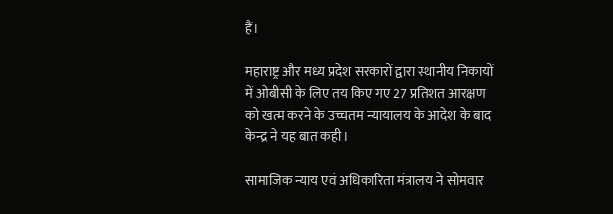हैं।

महाराष्ट्र और मध्य प्रदेश सरकारों द्वारा स्थानीय निकायों में ओबीसी के लिए तय किए गए 27 प्रतिशत आरक्षण को खत्म करने के उच्चतम न्यायालय के आदेश के बाद केन्द्र ने यह बात कही।

सामाजिक न्याय एवं अधिकारिता मंत्रालय ने सोमवार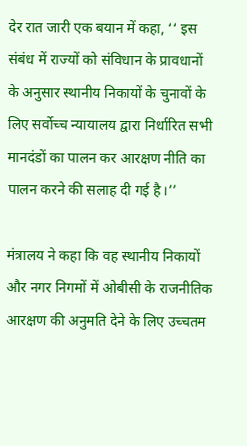देर रात जारी एक बयान में कहा, ‘‘ इस संबंध में राज्यों को संविधान के प्रावधानों के अनुसार स्थानीय निकायों के चुनावों के लिए सर्वोच्च न्यायालय द्वारा निर्धारित सभी मानदंडों का पालन कर आरक्षण नीति का पालन करने की सलाह दी गई है।’’

मंत्रालय ने कहा कि वह स्थानीय निकायों और नगर निगमों में ओबीसी के राजनीतिक आरक्षण की अनुमति देने के लिए उच्चतम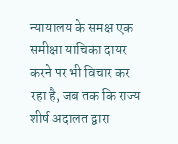न्यायालय के समक्ष एक समीक्षा याचिका दायर करने पर भी विचार कर रहा है, जब तक कि राज्य शीर्ष अदालत द्वारा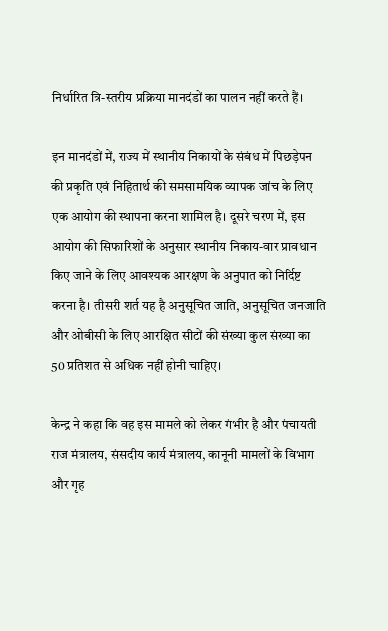निर्धारित त्रि-स्तरीय प्रक्रिया मानदंडों का पालन नहीं करते हैं।

इन मानदंडों में, राज्य में स्थानीय निकायों के संबंध में पिछड़ेपन की प्रकृति एवं निहितार्थ की समसामयिक व्यापक जांच के लिए एक आयोग की स्थापना करना शामिल है। दूसरे चरण में, इस आयोग की सिफारिशों के अनुसार स्थानीय निकाय-वार प्रावधान किए जाने के लिए आवश्यक आरक्षण के अनुपात को निर्दिष्ट करना है। तीसरी शर्त यह है अनुसूचित जाति, अनुसूचित जनजाति और ओबीसी के लिए आरक्षित सीटों की संख्या कुल संख्या का 50 प्रतिशत से अधिक नहीं होनी चाहिए।

केन्द्र ने कहा कि वह इस मामले को लेकर गंभीर है और पंचायती राज मंत्रालय, संसदीय कार्य मंत्रालय, कानूनी मामलों के विभाग और गृह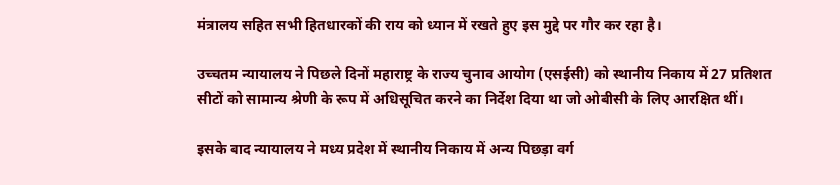मंत्रालय सहित सभी हितधारकों की राय को ध्यान में रखते हुए इस मुद्दे पर गौर कर रहा है।

उच्चतम न्यायालय ने पिछले दिनों महाराष्ट्र के राज्य चुनाव आयोग (एसईसी) को स्थानीय निकाय में 27 प्रतिशत सीटों को सामान्य श्रेणी के रूप में अधिसूचित करने का निर्देश दिया था जो ओबीसी के लिए आरक्षित थीं।

इसके बाद न्यायालय ने मध्य प्रदेश में स्थानीय निकाय में अन्य पिछड़ा वर्ग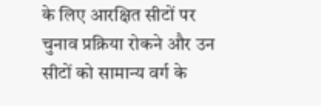के लिए आरक्षित सीटों पर चुनाव प्रक्रिया रोकने और उन सीटों को सामान्य वर्ग के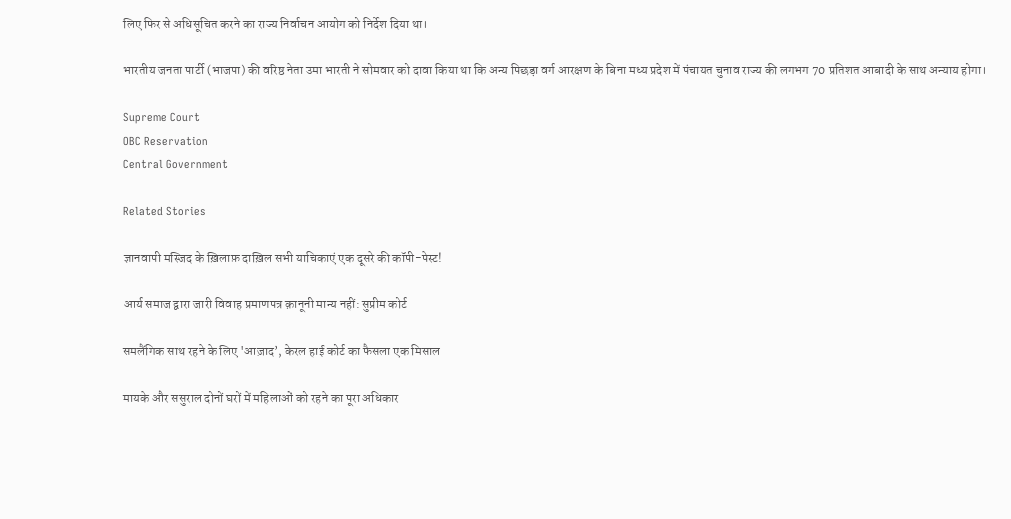लिए फिर से अधिसूचित करने का राज्य निर्वाचन आयोग को निर्देश दिया था।

भारतीय जनता पार्टी (भाजपा) की वरिष्ठ नेता उमा भारती ने सोमवार को दावा किया था कि अन्य पिछड़ा वर्ग आरक्षण के बिना मध्य प्रदेश में पंचायत चुनाव राज्य की लगभग 70 प्रतिशत आबादी के साथ अन्याय होगा।

Supreme Court
OBC Reservation
Central Government

Related Stories

ज्ञानवापी मस्जिद के ख़िलाफ़ दाख़िल सभी याचिकाएं एक दूसरे की कॉपी-पेस्ट!

आर्य समाज द्वारा जारी विवाह प्रमाणपत्र क़ानूनी मान्य नहीं: सुप्रीम कोर्ट

समलैंगिक साथ रहने के लिए 'आज़ाद’, केरल हाई कोर्ट का फैसला एक मिसाल

मायके और ससुराल दोनों घरों में महिलाओं को रहने का पूरा अधिकार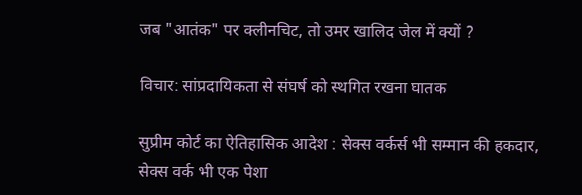जब "आतंक" पर क्लीनचिट, तो उमर खालिद जेल में क्यों ?

विचार: सांप्रदायिकता से संघर्ष को स्थगित रखना घातक

सुप्रीम कोर्ट का ऐतिहासिक आदेश : सेक्स वर्कर्स भी सम्मान की हकदार, सेक्स वर्क भी एक पेशा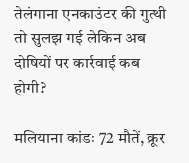तेलंगाना एनकाउंटर की गुत्थी तो सुलझ गई लेकिन अब दोषियों पर कार्रवाई कब होगी?

मलियाना कांडः 72 मौतें, क्रूर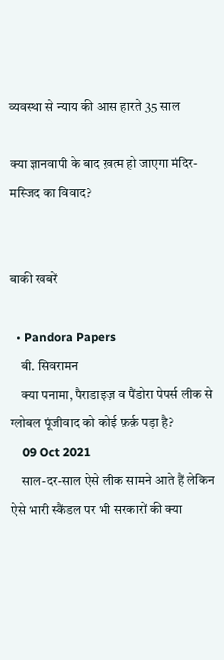व्यवस्था से न्याय की आस हारते 35 साल

क्या ज्ञानवापी के बाद ख़त्म हो जाएगा मंदिर-मस्जिद का विवाद?


बाकी खबरें

  • Pandora Papers
    बी. सिवरामन
    क्या पनामा, पैराडाइज़ व पैंडोरा पेपर्स लीक से ग्लोबल पूंजीवाद को कोई फ़र्क़ पड़ा है?
    09 Oct 2021
    साल-दर-साल ऐसे लीक सामने आते हैं लेकिन ऐसे भारी स्कैंडल पर भी सरकारों की क्या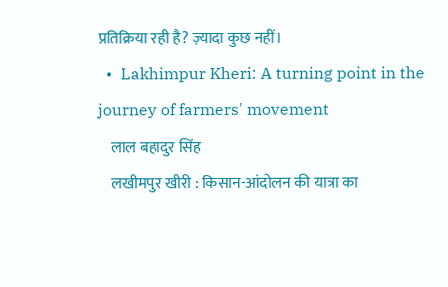प्रतिक्रिया रही है? ज़्यादा कुछ नहीं।
  •  Lakhimpur Kheri: A turning point in the journey of farmers' movement
    लाल बहादुर सिंह
    लखीमपुर खीरी : किसान-आंदोलन की यात्रा का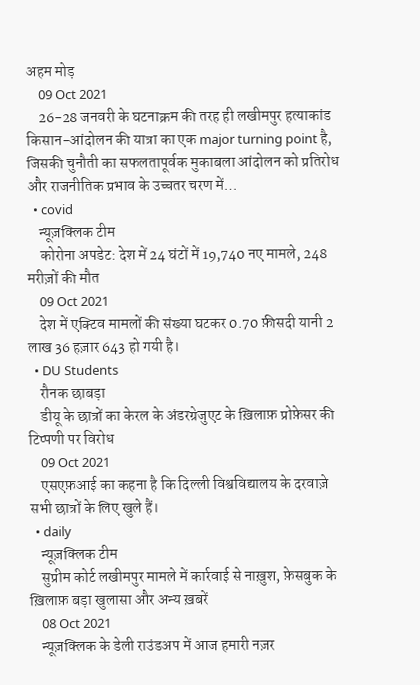अहम मोड़
    09 Oct 2021
    26-28 जनवरी के घटनाक्रम की तरह ही लखीमपुर हत्याकांड किसान-आंदोलन की यात्रा का एक major turning point है, जिसकी चुनौती का सफलतापूर्वक मुकाबला आंदोलन को प्रतिरोध और राजनीतिक प्रभाव के उच्चतर चरण में…
  • covid
    न्यूज़क्लिक टीम
    कोरोना अपडेट: देश में 24 घंटों में 19,740 नए मामले, 248 मरीज़ों की मौत
    09 Oct 2021
    देश में एक्टिव मामलों की संख्या घटकर 0.70 फ़ीसदी यानी 2 लाख 36 हज़ार 643 हो गयी है।
  • DU Students
    रौनक छाबड़ा
    डीयू के छात्रों का केरल के अंडरग्रेजुएट के ख़िलाफ़ प्रोफ़ेसर की टिप्पणी पर विरोध
    09 Oct 2021
    एसएफ़आई का कहना है कि दिल्ली विश्वविद्यालय के दरवाज़े सभी छात्रों के लिए खुले हैं।
  • daily
    न्यूज़क्लिक टीम
    सुप्रीम कोर्ट लखीमपुर मामले में कार्रवाई से नाख़ुश, फ़ेसबुक के ख़िलाफ़ बड़ा खुलासा और अन्य ख़बरें
    08 Oct 2021
    न्यूज़क्लिक के डेली राउंडअप में आज हमारी नज़र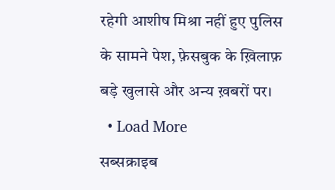रहेगी आशीष मिश्रा नहीं हुए पुलिस के सामने पेश, फ़ेसबुक के ख़िलाफ़ बड़े खुलासे और अन्य ख़बरों पर।
  • Load More
सब्सक्राइब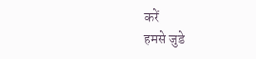करें
हमसे जुडे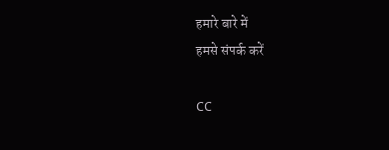हमारे बारे में
हमसे संपर्क करें

CC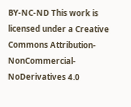BY-NC-ND This work is licensed under a Creative Commons Attribution-NonCommercial-NoDerivatives 4.0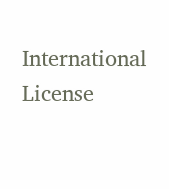International License